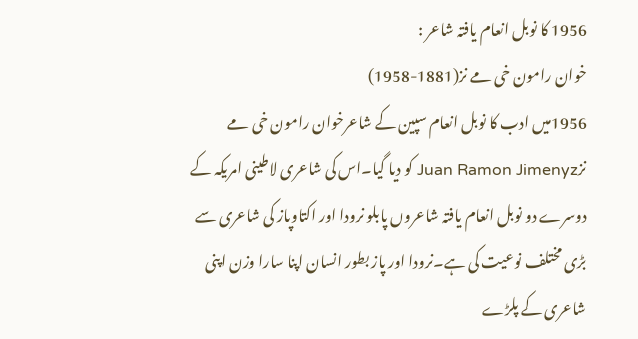1956 کا نوبل انعام یافتہ شاعر :
خوان رامون خی مے نز(1881-1958)
1956میں ادب کا نوبل انعام سپین کے شاعرخوان رامون خی مے نزJuan Ramon Jimenyz کو دیا گیا۔اس کی شاعری لاطینی امریکہ کے دوسرے دو نوبل انعام یافتہ شاعروں پابلو نرودا اور اکتاوپاز کی شاعری سے بڑی مختلف نوعیت کی ہے۔نرودا اور پاز بطور انسان اپنا سارا وزن اپنی شاعری کے پلڑے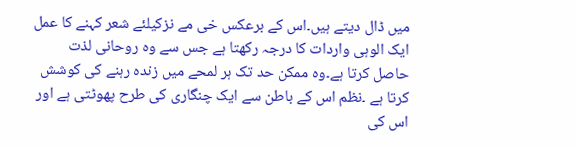میں ڈال دیتے ہیں۔اس کے برعکس خی مے نزکیلئے شعر کہنے کا عمل ایک الوہی واردات کا درجہ رکھتا ہے جس سے وہ روحانی لذت حاصل کرتا ہے۔وہ ممکن حد تک ہر لمحے میں زندہ رہنے کی کوشش کرتا ہے ۔نظم اس کے باطن سے ایک چنگاری کی طرح پھوٹتی ہے اور اس کی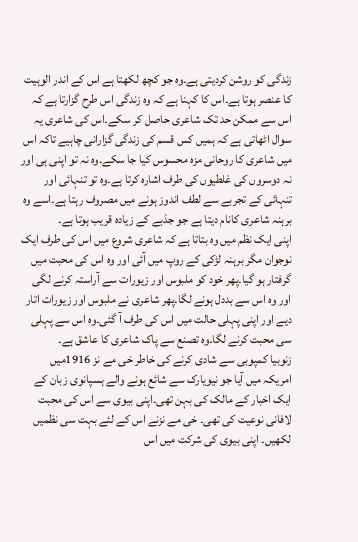زندگی کو روشن کردیتی ہے۔وہ جو کچھ لکھتا ہے اس کے اندر الوہیت کا عنصر ہوتا ہے۔اس کا کہنا ہے کہ وہ زندگی اس طرح گزارتا ہے کہ اس سے ممکن حد تک شاعری حاصل کر سکے۔اس کی شاعری یہ سوال اٹھاتی ہے کہ ہمیں کس قسم کی زندگی گزارانی چاہیے تاکہ اس میں شاعری کا روحانی مزہ محسوس کیا جا سکے۔وہ نہ تو اپنی ہی اور نہ دوسروں کی غلطیوں کی طرف اشارہ کرتا ہے۔وہ تو تنہائی اور تنہائی کے تجربے سے لطف اندوز ہونے میں مصروف رہتا ہے۔اسے وہ برہنہ شاعری کانام دیتا ہے جو جذبے کے زیادہ قریب ہوتا ہے۔
اپنی ایک نظم میں وہ بتاتا ہے کہ شاعری شروع میں اس کی طرف ایک نوجوان مگر برہنہ لڑکی کے روپ میں آئی اور وہ اس کی محبت میں گرفتار ہو گیا۔پھر خود کو ملبوس اور زیورات سے آراستہ کرنے لگی اور وہ اس سے بددل ہونے لگا۔پھر شاعری نے ملبوس اور زیورات اتار دیے اور اپنی پہلی حالت میں اس کی طرف آ گئی۔وہ اس سے پہلی سی محبت کرنے لگا۔وہ تصنع سے پاک شاعری کا عاشق ہے۔
زنوبیا کمپوبی سے شادی کرنے کی خاطر خی مے نز 1916میں امریکہ میں آیا جو نیویارک سے شائع ہونے والے ہسپانوی زبان کے ایک اخبار کے مالک کی بہن تھی۔اپنی بیوی سے اس کی محبت لافانی نوعیت کی تھی۔ خی مے نزنے اس کے لئے بہت سی نظمیں لکھیں۔ اپنی بیوی کی شرکت میں اس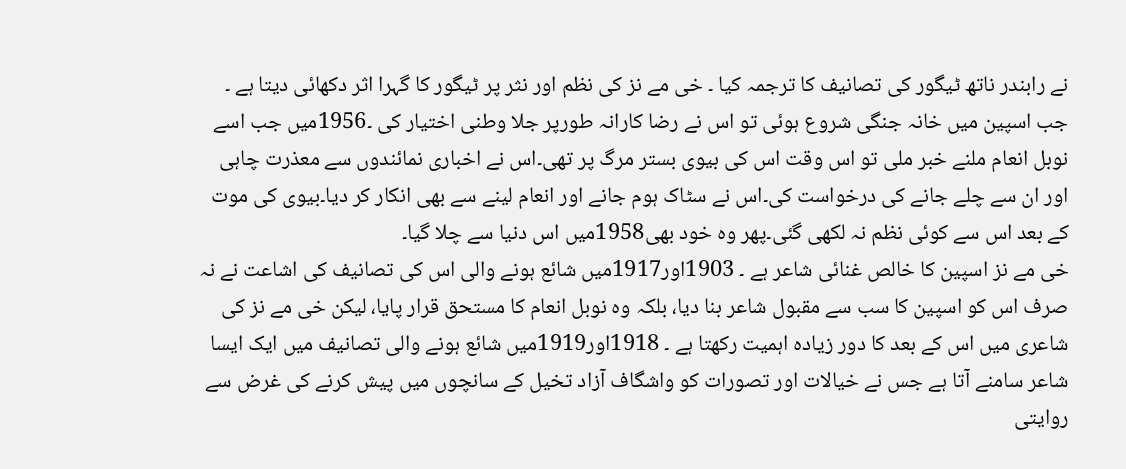نے رابندر ناتھ ٹیگور کی تصانیف کا ترجمہ کیا ۔ خی مے نز کی نظم اور نثر پر ٹیگور کا گہرا اثر دکھائی دیتا ہے ۔ جب اسپین میں خانہ جنگی شروع ہوئی تو اس نے رضا کارانہ طورپر جلا وطنی اختیار کی ۔1956میں جب اسے نوبل انعام ملنے خبر ملی تو اس وقت اس کی بیوی بستر مرگ پر تھی۔اس نے اخباری نمائندوں سے معذرت چاہی اور ان سے چلے جانے کی درخواست کی۔اس نے سٹاک ہوم جانے اور انعام لینے سے بھی انکار کر دیا۔بیوی کی موت کے بعد اس سے کوئی نظم نہ لکھی گئی۔پھر وہ خود بھی1958میں اس دنیا سے چلا گیا۔
خی مے نز اسپین کا خالص غنائی شاعر ہے ۔ 1903اور1917میں شائع ہونے والی اس کی تصانیف کی اشاعت نے نہ صرف اس کو اسپین کا سب سے مقبول شاعر بنا دیا، بلکہ وہ نوبل انعام کا مستحق قرار پایا، لیکن خی مے نز کی شاعری میں اس کے بعد کا دور زیادہ اہمیت رکھتا ہے ۔ 1918اور1919میں شائع ہونے والی تصانیف میں ایک ایسا شاعر سامنے آتا ہے جس نے خیالات اور تصورات کو واشگاف آزاد تخیل کے سانچوں میں پیش کرنے کی غرض سے روایتی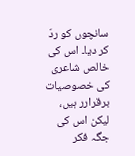سانچوں کو ردّ کر دیا۔ اس کی خالص شاعری کی خصوصیات برقرارر ہیں، لیکن اس کی جگہ فکر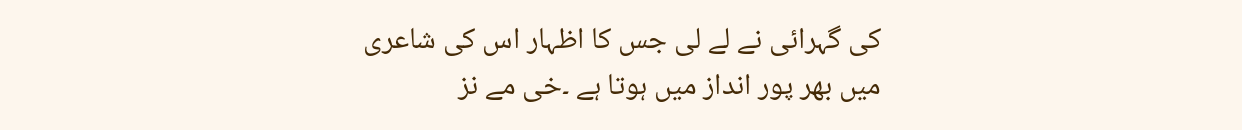کی گہرائی نے لے لی جس کا اظہار اس کی شاعری میں بھر پور انداز میں ہوتا ہے ۔خی مے نز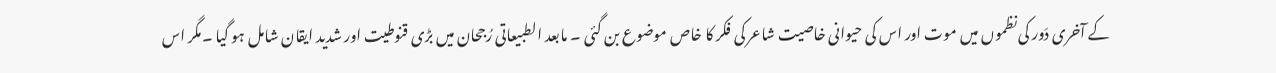کے آخری دَور کی نظموں میں موت اور اس کی حیوانی خاصیت شاعر کی فکر کا خاص موضوع بن گئی ۔ مابعد الطبیعاتی رُجحان میں بڑی قنوطیت اور شدید ایقان شامل ہو گیا ۔مگر اس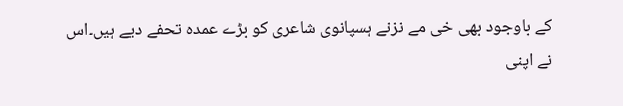کے باوجود بھی خی مے نزنے ہسپانوی شاعری کو بڑے عمدہ تحفے دیے ہیں۔اس نے اپنی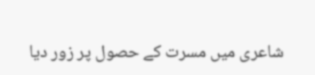شاعری میں مسرت کے حصول پر زور دیا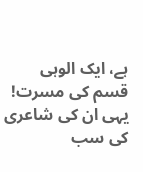ہے، ایک الوہی قسم کی مسرت! یہی ان کی شاعری کی سب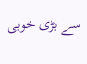سے بڑی خوبی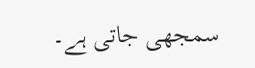سمجھی جاتی ہے۔